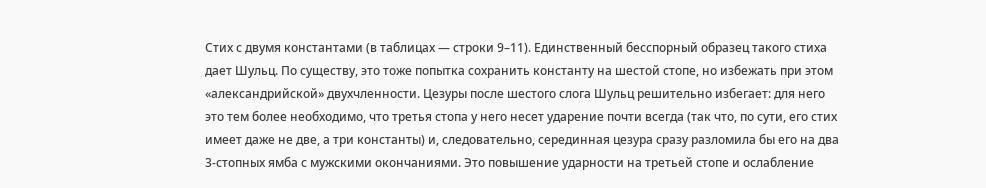Стих с двумя константами (в таблицах — строки 9–11). Единственный бесспорный образец такого стиха дает Шульц. По существу, это тоже попытка сохранить константу на шестой стопе, но избежать при этом «александрийской» двухчленности. Цезуры после шестого слога Шульц решительно избегает: для него это тем более необходимо, что третья стопа у него несет ударение почти всегда (так что, по сути, его стих имеет даже не две, а три константы) и, следовательно, серединная цезура сразу разломила бы его на два 3-стопных ямба с мужскими окончаниями. Это повышение ударности на третьей стопе и ослабление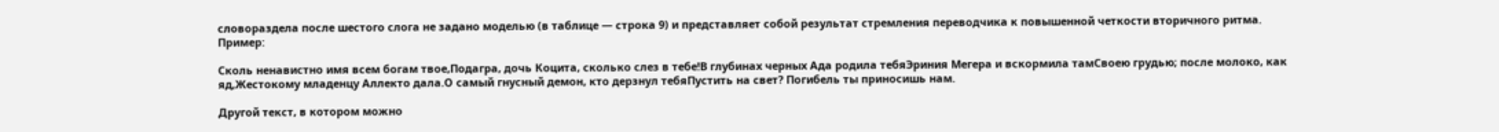словораздела после шестого слога не задано моделью (в таблице — строка 9) и представляет собой результат стремления переводчика к повышенной четкости вторичного ритма. Пример:

Сколь ненавистно имя всем богам твое,Подагра, дочь Коцита, сколько слез в тебе!В глубинах черных Ада родила тебяЭриния Мегера и вскормила тамСвоею грудью; после молоко, как яд,Жестокому младенцу Аллекто дала.О самый гнусный демон, кто дерзнул тебяПустить на свет? Погибель ты приносишь нам.

Другой текст, в котором можно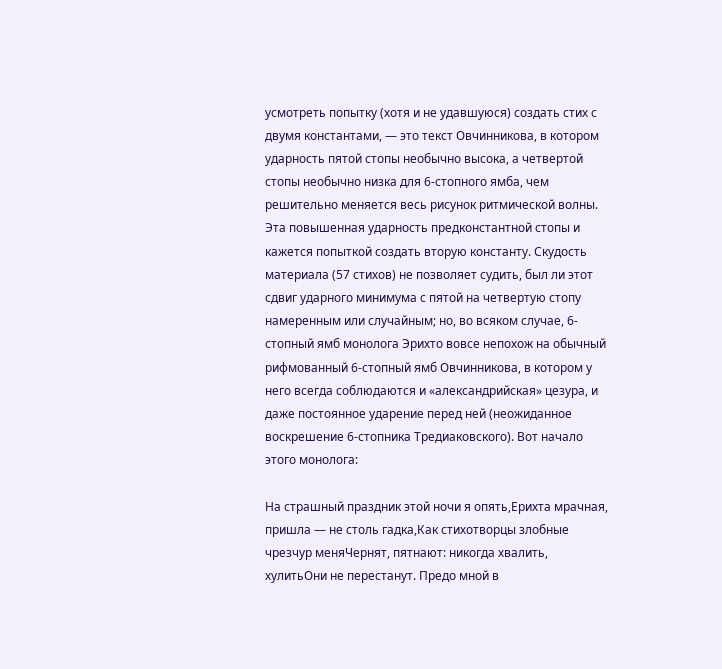усмотреть попытку (хотя и не удавшуюся) создать стих с двумя константами, — это текст Овчинникова, в котором ударность пятой стопы необычно высока, а четвертой стопы необычно низка для 6-стопного ямба, чем решительно меняется весь рисунок ритмической волны. Эта повышенная ударность предконстантной стопы и кажется попыткой создать вторую константу. Скудость материала (57 стихов) не позволяет судить, был ли этот сдвиг ударного минимума с пятой на четвертую стопу намеренным или случайным; но, во всяком случае, 6-стопный ямб монолога Эрихто вовсе непохож на обычный рифмованный 6-стопный ямб Овчинникова, в котором у него всегда соблюдаются и «александрийская» цезура, и даже постоянное ударение перед ней (неожиданное воскрешение 6-стопника Тредиаковского). Вот начало этого монолога:

На страшный праздник этой ночи я опять,Ерихта мрачная, пришла — не столь гадка,Как стихотворцы злобные чрезчур меняЧернят, пятнают: никогда хвалить, хулитьОни не перестанут. Предо мной в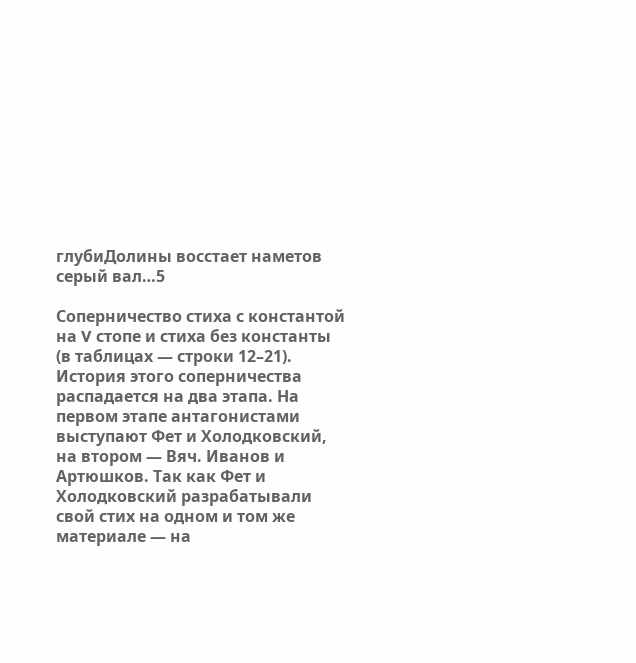глубиДолины восстает наметов серый вал…5

Соперничество стиха с константой на V стопе и стиха без константы (в таблицах — строки 12–21). История этого соперничества распадается на два этапа. На первом этапе антагонистами выступают Фет и Холодковский, на втором — Вяч. Иванов и Артюшков. Так как Фет и Холодковский разрабатывали свой стих на одном и том же материале — на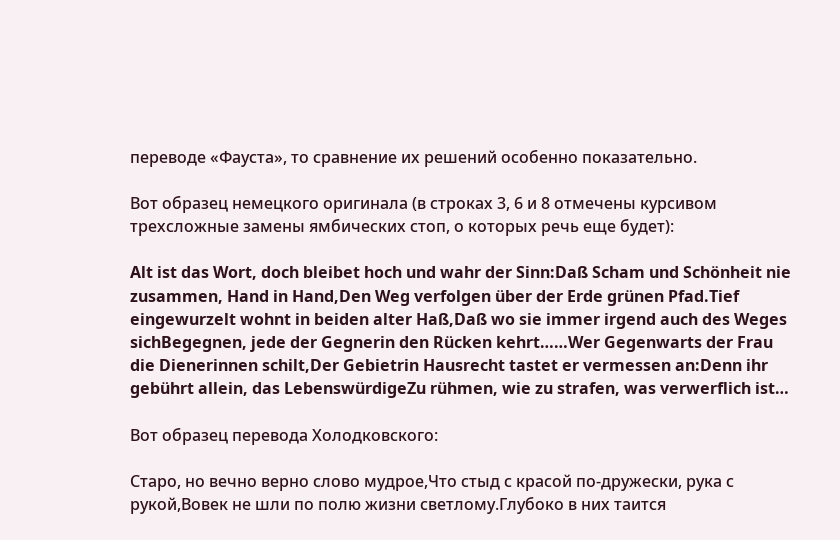переводе «Фауста», то сравнение их решений особенно показательно.

Вот образец немецкого оригинала (в строках 3, 6 и 8 отмечены курсивом трехсложные замены ямбических стоп, о которых речь еще будет):

Alt ist das Wort, doch bleibet hoch und wahr der Sinn:Daß Scham und Schönheit nie zusammen, Hand in Hand,Den Weg verfolgen über der Erde grünen Pfad.Tief eingewurzelt wohnt in beiden alter Haß,Daß wo sie immer irgend auch des Weges sichBegegnen, jede der Gegnerin den Rücken kehrt……Wer Gegenwarts der Frau die Dienerinnen schilt,Der Gebietrin Hausrecht tastet er vermessen an:Denn ihr gebührt allein, das LebenswürdigeZu rühmen, wie zu strafen, was verwerflich ist…

Вот образец перевода Холодковского:

Старо, но вечно верно слово мудрое,Что стыд с красой по-дружески, рука с рукой,Вовек не шли по полю жизни светлому.Глубоко в них таится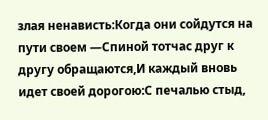злая ненависть:Когда они сойдутся на пути своем —Спиной тотчас друг к другу обращаются,И каждый вновь идет своей дорогою:С печалью стыд,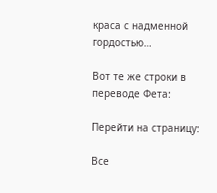краса с надменной гордостью…

Вот те же строки в переводе Фета:

Перейти на страницу:

Все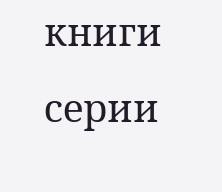книги серии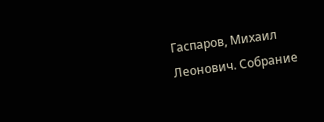Гаспаров, Михаил Леонович. Собрание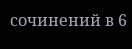сочинений в 6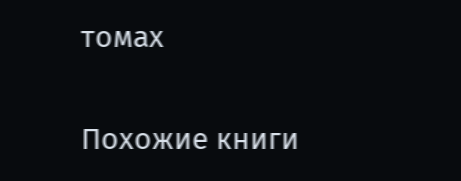томах

Похожие книги